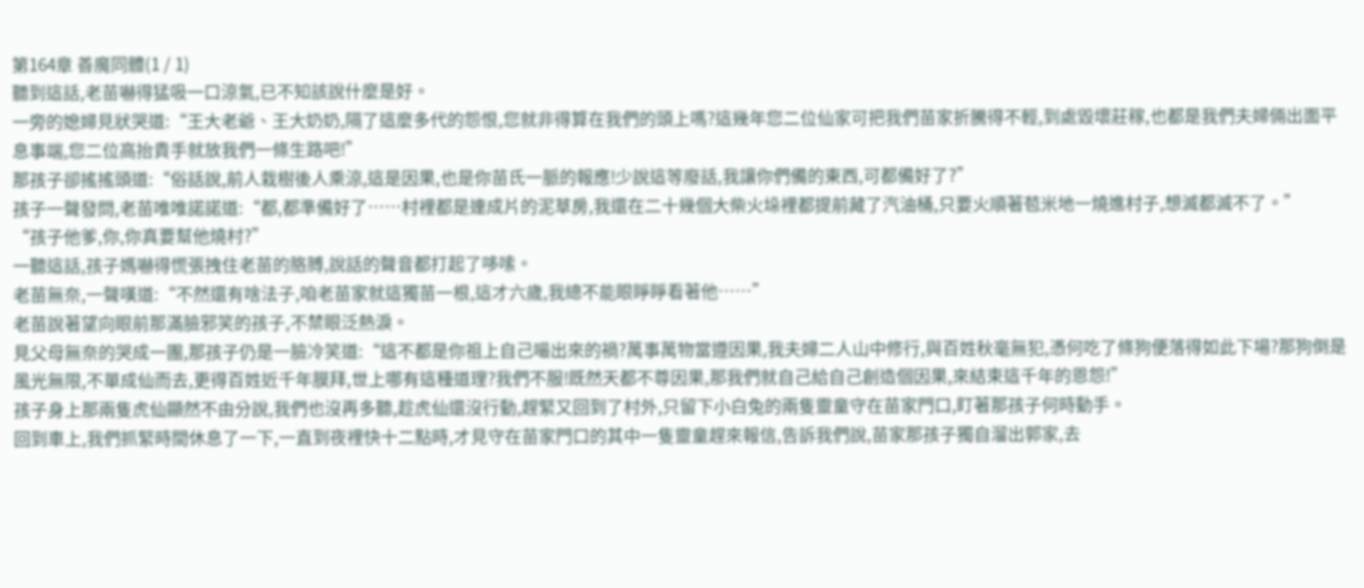第164章 善魔同體(1 / 1)
聽到這話,老苗嚇得猛吸一口涼氣,已不知該說什麼是好。
一旁的媳婦見狀哭道:“王大老爺、王大奶奶,隔了這麼多代的怨恨,您就非得算在我們的頭上嗎?這幾年您二位仙家可把我們苗家折騰得不輕,到處毀壞莊稼,也都是我們夫婦倆出面平息事端,您二位高抬貴手就放我們一條生路吧!”
那孩子卻搖搖頭道:“俗話說,前人栽樹後人乘涼,這是因果,也是你苗氏一脈的報應!少說這等廢話,我讓你們備的東西,可都備好了?”
孩子一聲發問,老苗唯唯諾諾道:“都,都準備好了……村裡都是連成片的泥草房,我還在二十幾個大柴火垛裡都提前藏了汽油桶,只要火順著苞米地一燒進村子,想滅都滅不了。”
“孩子他爹,你,你真要幫他燒村?”
一聽這話,孩子媽嚇得慌張拽住老苗的胳膊,說話的聲音都打起了哆嗦。
老苗無奈,一聲嘆道:“不然還有啥法子,咱老苗家就這獨苗一根,這才六歲,我總不能眼睜睜看著他……”
老苗說著望向眼前那滿臉邪笑的孩子,不禁眼泛熱淚。
見父母無奈的哭成一團,那孩子仍是一臉冷笑道:“這不都是你祖上自己嘬出來的禍?萬事萬物當遵因果,我夫婦二人山中修行,與百姓秋毫無犯,憑何吃了條狗便落得如此下場?那狗倒是風光無限,不單成仙而去,更得百姓近千年膜拜,世上哪有這種道理?我們不服!既然天都不尊因果,那我們就自己給自己創造個因果,來結束這千年的恩怨!”
孩子身上那兩隻虎仙顯然不由分說,我們也沒再多聽,趁虎仙還沒行動,趕緊又回到了村外,只留下小白兔的兩隻靈童守在苗家門口,盯著那孩子何時動手。
回到車上,我們抓緊時間休息了一下,一直到夜裡快十二點時,才見守在苗家門口的其中一隻靈童趕來報信,告訴我們說,苗家那孩子獨自溜出郭家,去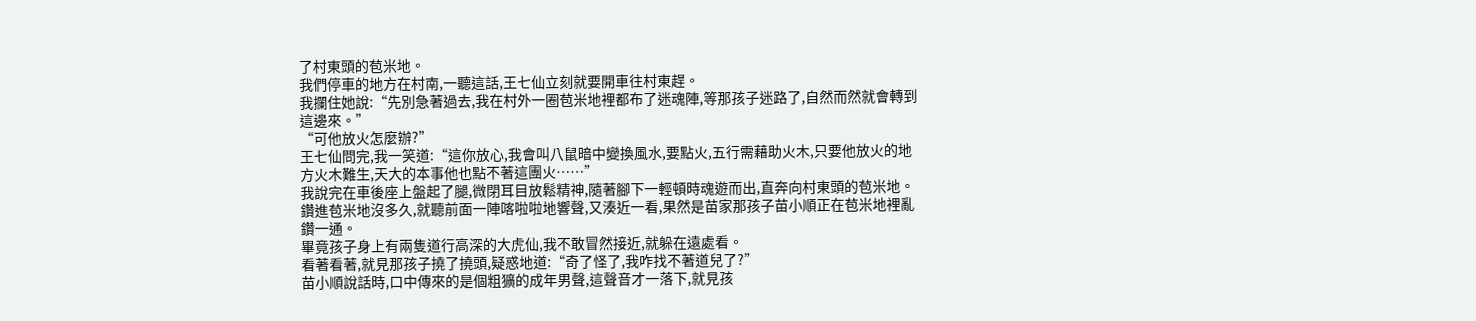了村東頭的苞米地。
我們停車的地方在村南,一聽這話,王七仙立刻就要開車往村東趕。
我攔住她說:“先別急著過去,我在村外一圈苞米地裡都布了迷魂陣,等那孩子迷路了,自然而然就會轉到這邊來。”
“可他放火怎麼辦?”
王七仙問完,我一笑道:“這你放心,我會叫八鼠暗中變換風水,要點火,五行需藉助火木,只要他放火的地方火木難生,天大的本事他也點不著這團火……”
我說完在車後座上盤起了腿,微閉耳目放鬆精神,隨著腳下一輕頓時魂遊而出,直奔向村東頭的苞米地。
鑽進苞米地沒多久,就聽前面一陣喀啦啦地響聲,又湊近一看,果然是苗家那孩子苗小順正在苞米地裡亂鑽一通。
畢竟孩子身上有兩隻道行高深的大虎仙,我不敢冒然接近,就躲在遠處看。
看著看著,就見那孩子撓了撓頭,疑惑地道:“奇了怪了,我咋找不著道兒了?”
苗小順說話時,口中傳來的是個粗獷的成年男聲,這聲音才一落下,就見孩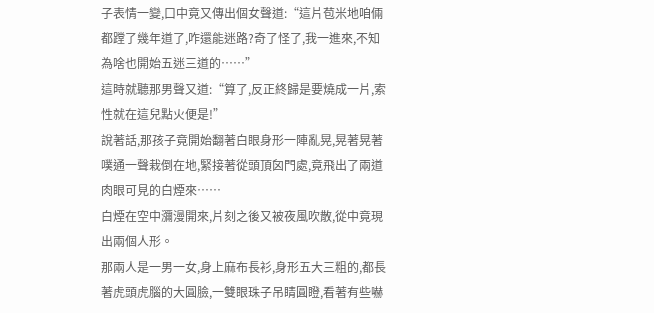子表情一變,口中竟又傳出個女聲道:“這片苞米地咱倆都蹚了幾年道了,咋還能迷路?奇了怪了,我一進來,不知為啥也開始五迷三道的……”
這時就聽那男聲又道:“算了,反正終歸是要燒成一片,索性就在這兒點火便是!”
說著話,那孩子竟開始翻著白眼身形一陣亂晃,晃著晃著噗通一聲栽倒在地,緊接著從頭頂囟門處,竟飛出了兩道肉眼可見的白煙來……
白煙在空中瀰漫開來,片刻之後又被夜風吹散,從中竟現出兩個人形。
那兩人是一男一女,身上麻布長衫,身形五大三粗的,都長著虎頭虎腦的大圓臉,一雙眼珠子吊睛圓瞪,看著有些嚇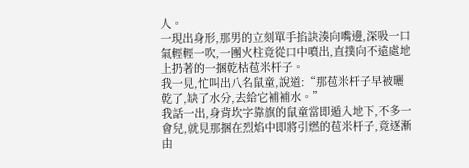人。
一現出身形,那男的立刻單手掐訣湊向嘴邊,深吸一口氣輕輕一吹,一團火柱竟從口中噴出,直撲向不遠處地上扔著的一捆乾枯苞米杆子。
我一見,忙叫出八名鼠童,說道:“那苞米杆子早被曬乾了,缺了水分,去給它補補水。”
我話一出,身背坎字靠旗的鼠童當即遁入地下,不多一會兒,就見那捆在烈焰中即將引燃的苞米杆子,竟逐漸由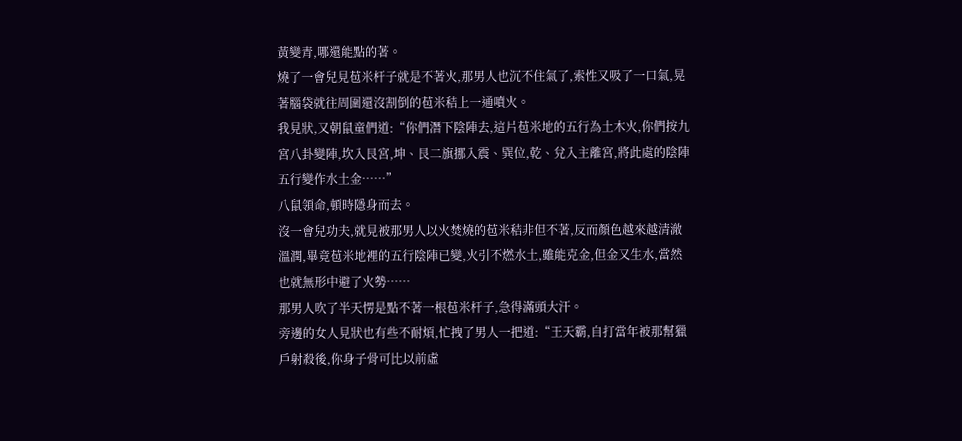黃變青,哪還能點的著。
燒了一會兒見苞米杆子就是不著火,那男人也沉不住氣了,索性又吸了一口氣,晃著腦袋就往周圍還沒割倒的苞米秸上一通噴火。
我見狀,又朝鼠童們道:“你們潛下陰陣去,這片苞米地的五行為土木火,你們按九宮八卦變陣,坎入艮宮,坤、艮二旗挪入震、巽位,乾、兌入主離宮,將此處的陰陣五行變作水土金……”
八鼠領命,頓時隱身而去。
沒一會兒功夫,就見被那男人以火焚燒的苞米秸非但不著,反而顏色越來越清澈溫潤,畢竟苞米地裡的五行陰陣已變,火引不燃水土,雖能克金,但金又生水,當然也就無形中避了火勢……
那男人吹了半天愣是點不著一根苞米杆子,急得滿頭大汗。
旁邊的女人見狀也有些不耐煩,忙拽了男人一把道:“王天霸,自打當年被那幫獵戶射殺後,你身子骨可比以前虛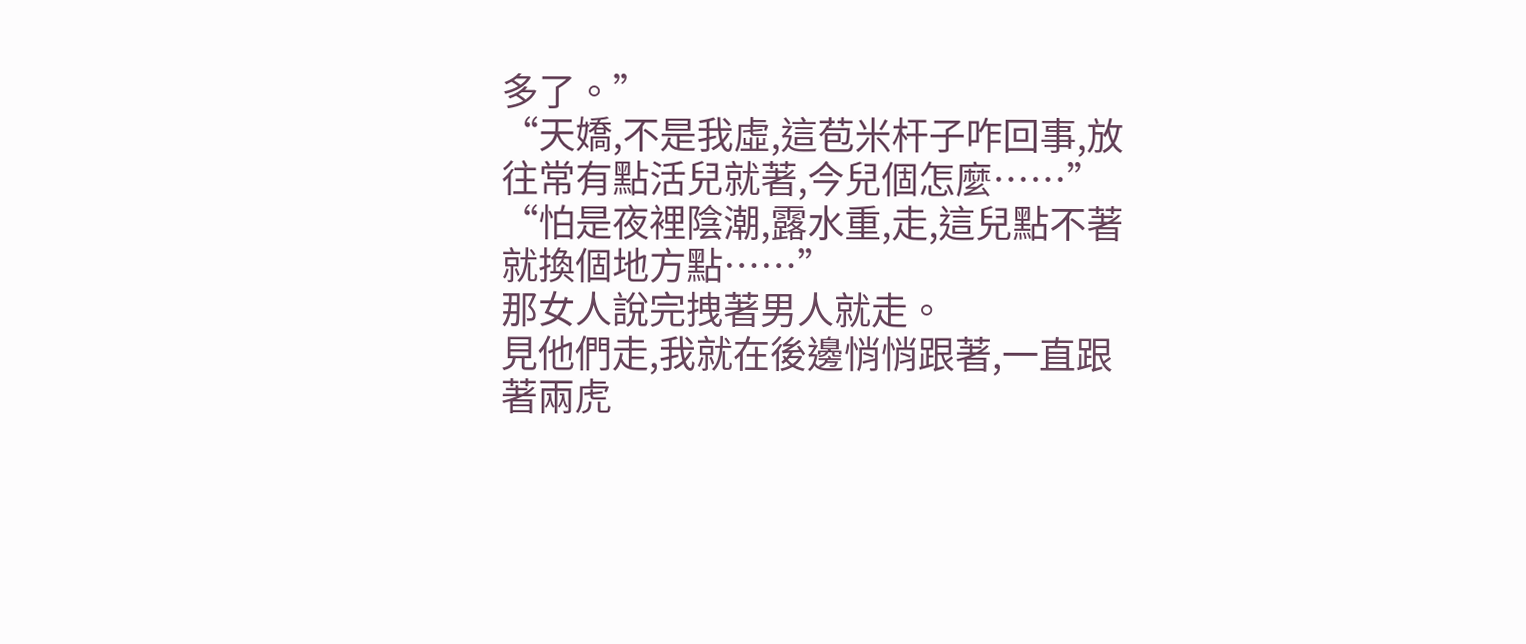多了。”
“天嬌,不是我虛,這苞米杆子咋回事,放往常有點活兒就著,今兒個怎麼……”
“怕是夜裡陰潮,露水重,走,這兒點不著就換個地方點……”
那女人說完拽著男人就走。
見他們走,我就在後邊悄悄跟著,一直跟著兩虎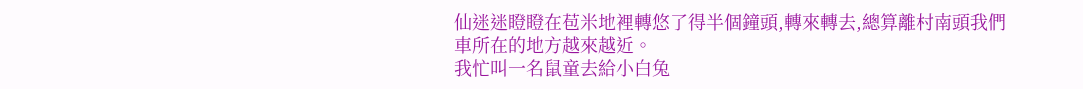仙迷迷瞪瞪在苞米地裡轉悠了得半個鐘頭,轉來轉去,總算離村南頭我們車所在的地方越來越近。
我忙叫一名鼠童去給小白兔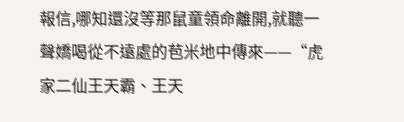報信,哪知還沒等那鼠童領命離開,就聽一聲嬌喝從不遠處的苞米地中傳來——“虎家二仙王天霸、王天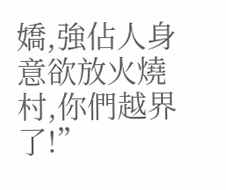嬌,強佔人身意欲放火燒村,你們越界了!”